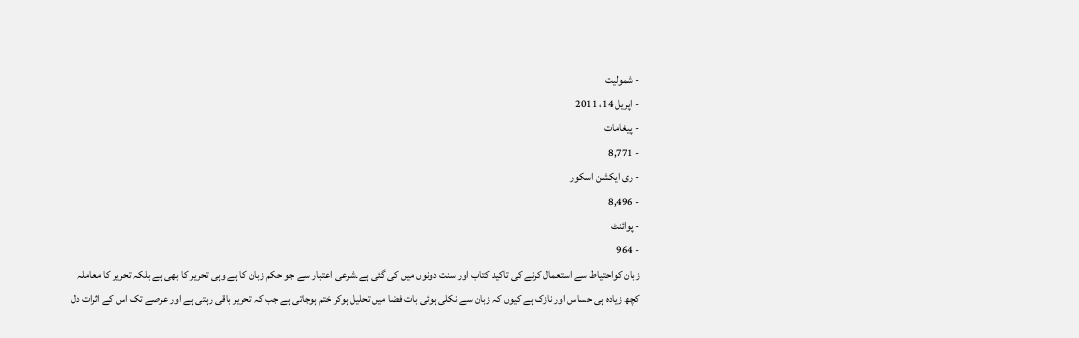- شمولیت
- اپریل 14، 2011
- پیغامات
- 8,771
- ری ایکشن اسکور
- 8,496
- پوائنٹ
- 964
زبان کواحتیاط سے استعمال کرنے کی تاکید کتاب اور سنت دونوں میں کی گئی ہے۔شرعی اعتبار سے جو حکم زبان کا ہے وہی تحریر کا بھی ہے بلکہ تحریر کا معاملہ کچھ زیادہ ہی حساس اور نازک ہے کیوں کہ زبان سے نکلی ہوئی بات فضا میں تحلیل ہوکر ختم ہوجاتی ہے جب کہ تحریر باقی رہتی ہے اور عرصے تک اس کے اثرات دل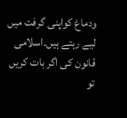ودماغ کواپنی گرفت میں لیے رہتے ہیں۔اسلامی قانون کی اگر بات کریں تو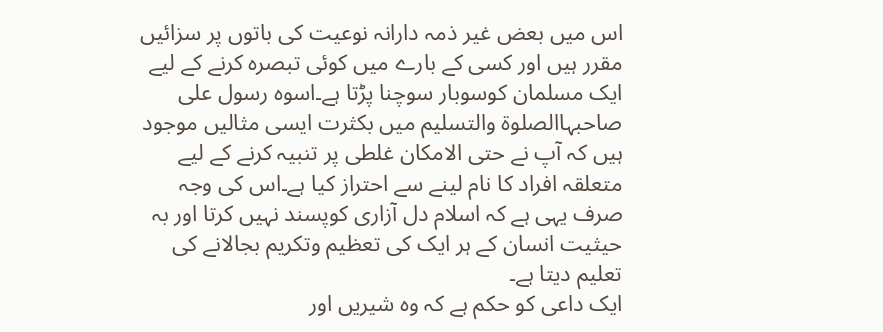اس میں بعض غیر ذمہ دارانہ نوعیت کی باتوں پر سزائیں مقرر ہیں اور کسی کے بارے میں کوئی تبصرہ کرنے کے لیے ایک مسلمان کوسوبار سوچنا پڑتا ہے۔اسوہ رسول علی صاحبہاالصلوة والتسلیم میں بکثرت ایسی مثالیں موجود ہیں کہ آپ نے حتی الامکان غلطی پر تنبیہ کرنے کے لیے متعلقہ افراد کا نام لینے سے احتراز کیا ہے۔اس کی وجہ صرف یہی ہے کہ اسلام دل آزاری کوپسند نہیں کرتا اور بہ حیثیت انسان کے ہر ایک کی تعظیم وتکریم بجالانے کی تعلیم دیتا ہے۔
ایک داعی کو حکم ہے کہ وہ شیریں اور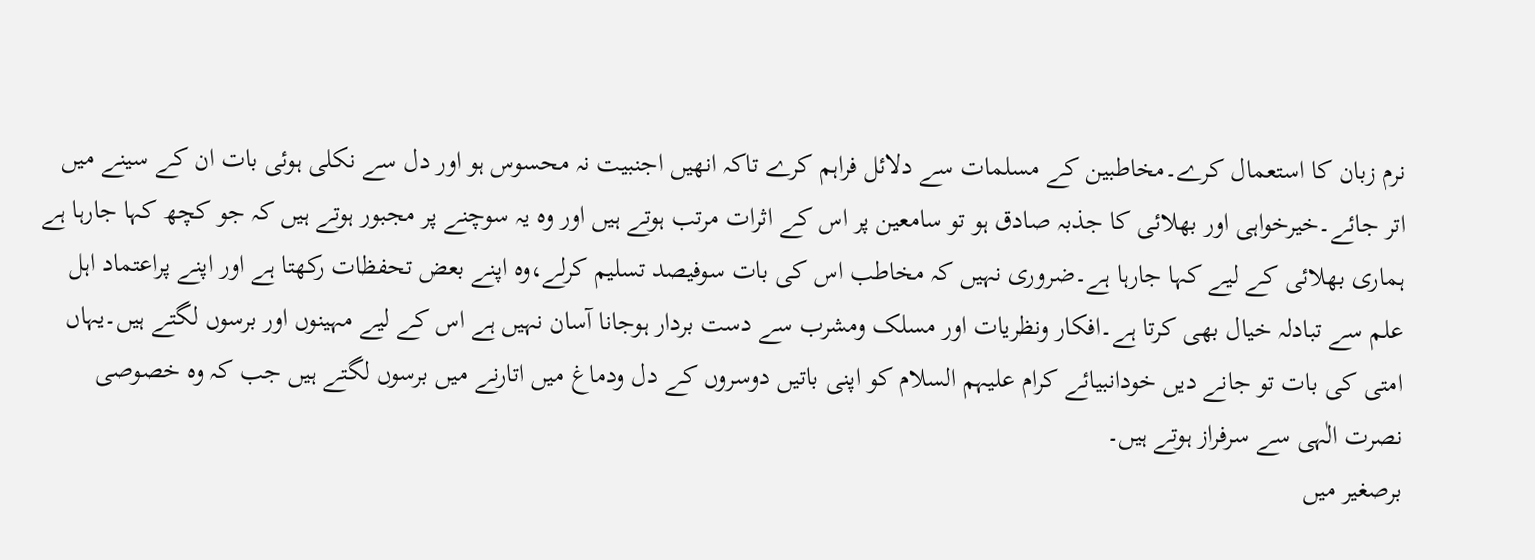نرم زبان کا استعمال کرے۔مخاطبین کے مسلمات سے دلائل فراہم کرے تاکہ انھیں اجنبیت نہ محسوس ہو اور دل سے نکلی ہوئی بات ان کے سینے میں اتر جائے۔خیرخواہی اور بھلائی کا جذبہ صادق ہو تو سامعین پر اس کے اثرات مرتب ہوتے ہیں اور وہ یہ سوچنے پر مجبور ہوتے ہیں کہ جو کچھ کہا جارہا ہے ہماری بھلائی کے لیے کہا جارہا ہے۔ضروری نہیں کہ مخاطب اس کی بات سوفیصد تسلیم کرلے،وہ اپنے بعض تحفظات رکھتا ہے اور اپنے پراعتماد اہل علم سے تبادلہ خیال بھی کرتا ہے۔افکار ونظریات اور مسلک ومشرب سے دست بردار ہوجانا آسان نہیں ہے اس کے لیے مہینوں اور برسوں لگتے ہیں۔یہاں امتی کی بات تو جانے دیں خودانبیائے کرام علیہم السلام کو اپنی باتیں دوسروں کے دل ودماغ میں اتارنے میں برسوں لگتے ہیں جب کہ وہ خصوصی نصرت الٰہی سے سرفراز ہوتے ہیں۔
برصغیر میں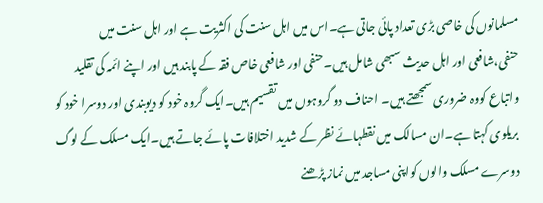مسلمانوں کی خاصی بڑی تعداد پائی جاتی ہے۔اس میں اہل سنت کی اکثریت ہے اور اہل سنت میں حنفی،شافعی اور اہل حدیث سبھی شامل ہیں۔حنفی اور شافعی خاص فقہ کے پابند ہیں اور اپنے ائمہ کی تقلید واتباع کووہ ضروری سمجھتے ہیں۔ احناف دو گروہوں میں تقسیم ہیں۔ایک گروہ خود کو دیوبندی اور دوسرا خود کو بریلوی کہتا ہے۔ان مسالک میں نقطہائے نظر کے شدید اختلافات پائے جاتے ہیں۔ایک مسلک کے لوگ دوسرے مسلک والوں کواپنی مساجد میں نماز پڑھنے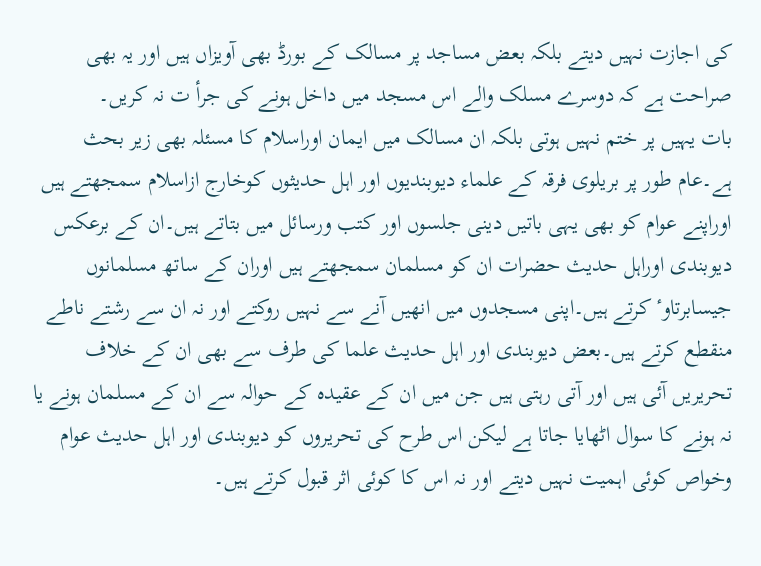کی اجازت نہیں دیتے بلکہ بعض مساجد پر مسالک کے بورڈ بھی آویزاں ہیں اور یہ بھی صراحت ہے کہ دوسرے مسلک والے اس مسجد میں داخل ہونے کی جرأ ت نہ کریں۔
بات یہیں پر ختم نہیں ہوتی بلکہ ان مسالک میں ایمان اوراسلام کا مسئلہ بھی زیر بحث ہے۔عام طور پر بریلوی فرقہ کے علماء دیوبندیوں اور اہل حدیثوں کوخارج ازاسلام سمجھتے ہیں اوراپنے عوام کو بھی یہی باتیں دینی جلسوں اور کتب ورسائل میں بتاتے ہیں۔ان کے برعکس دیوبندی اوراہل حدیث حضرات ان کو مسلمان سمجھتے ہیں اوران کے ساتھ مسلمانوں جیسابرتاوٴ کرتے ہیں۔اپنی مسجدوں میں انھیں آنے سے نہیں روکتے اور نہ ان سے رشتے ناطے منقطع کرتے ہیں۔بعض دیوبندی اور اہل حدیث علما کی طرف سے بھی ان کے خلاف تحریریں آئی ہیں اور آتی رہتی ہیں جن میں ان کے عقیدہ کے حوالہ سے ان کے مسلمان ہونے یا نہ ہونے کا سوال اٹھایا جاتا ہے لیکن اس طرح کی تحریروں کو دیوبندی اور اہل حدیث عوام وخواص کوئی اہمیت نہیں دیتے اور نہ اس کا کوئی اثر قبول کرتے ہیں۔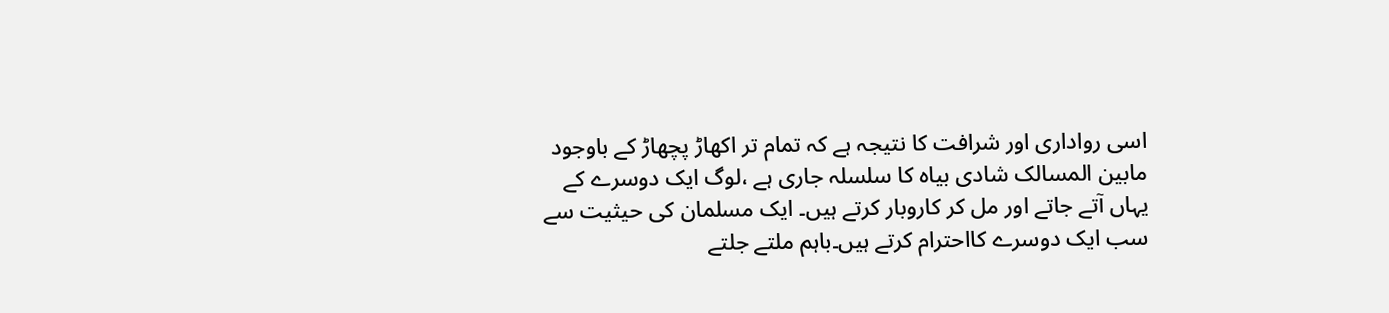اسی رواداری اور شرافت کا نتیجہ ہے کہ تمام تر اکھاڑ پچھاڑ کے باوجود مابین المسالک شادی بیاہ کا سلسلہ جاری ہے ،لوگ ایک دوسرے کے یہاں آتے جاتے اور مل کر کاروبار کرتے ہیں۔ ایک مسلمان کی حیثیت سے سب ایک دوسرے کااحترام کرتے ہیں۔باہم ملتے جلتے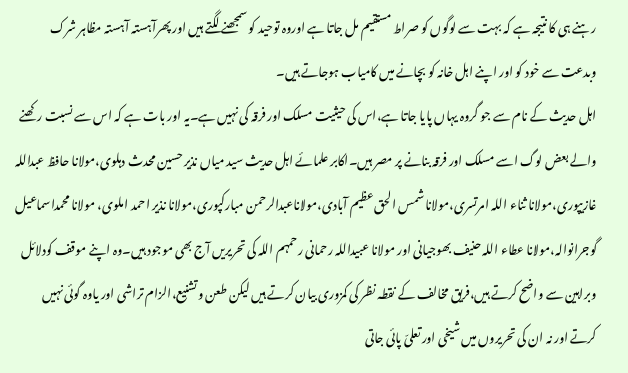رہنے ہی کا نتیجہ ہے کہ بہت سے لوگوں کو صراط مستقیم مل جاتا ہے اوروہ توحید کو سمجھنے لگتے ہیں اور پھرآہستہ آہستہ مظاہر شرک وبدعت سے خود کو اور اپنے اہل خانہ کو بچانے میں کامیاب ہوجاتے ہیں۔
اہل حدیث کے نام سے جو گروہ یہاں پایا جاتا ہے،اس کی حیثیت مسلک اور فرقہ کی نہیں ہے۔یہ اور بات ہے کہ اس سے نسبت رکھنے والے بعض لوگ اسے مسلک اور فرقہ بنانے پر مصر ہیں۔اکابر علمائے اہل حدیث سید میاں نذیر حسین محدث دہلوی،مولانا حافظ عبداللہ غازیپوری،مولانا ثناء اللہ امرتسری،مولانا شمس الحق عظیم آبادی،مولاناعبدالرحمن مبارکپوری،مولانا نذیر احمد املوی، مولانا محمداسماعیل گوجرانوالہ،مولانا عطاء اللہ حنیف بھوجیانی اور مولانا عبیداللہ رحمانی رحمہم اللہ کی تحریریں آج بھی موجود ہیں۔وہ اپنے موقف کودلائل وبراہین سے واضح کرتے ہیں،فریق مخالف کے نقطہ نظر کی کمزوری بیان کرتے ہیں لیکن طعن وتشنیع،الزام تراشی اور یاوہ گوئی نہیں کرتے اور نہ ان کی تحریروں میں شیخی اور تعلیّ پائی جاتی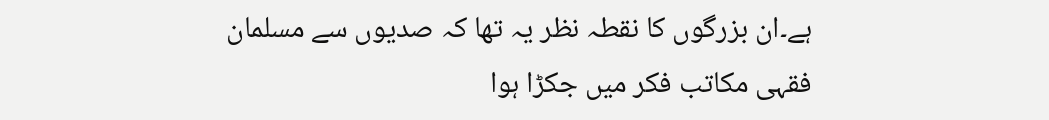ہے۔ان بزرگوں کا نقطہ نظر یہ تھا کہ صدیوں سے مسلمان فقہی مکاتب فکر میں جکڑا ہوا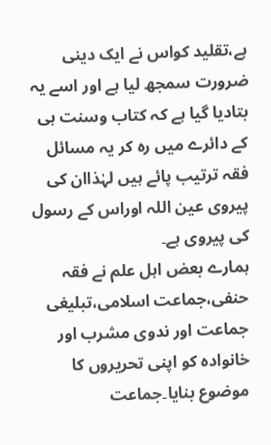ہے،تقلید کواس نے ایک دینی ضرورت سمجھ لیا ہے اور اسے یہ بتادیا گیا ہے کہ کتاب وسنت ہی کے دائرے میں رہ کر یہ مسائل فقہ ترتیب پائے ہیں لہٰذاان کی پیروی عین اللہ اوراس کے رسول کی پیروی ہے۔
ہمارے بعض اہل علم نے فقہ حنفی،جماعت اسلامی،تبلیغی جماعت اور ندوی مشرب اور خانوادہ کو اپنی تحریروں کا موضوع بنایا۔جماعت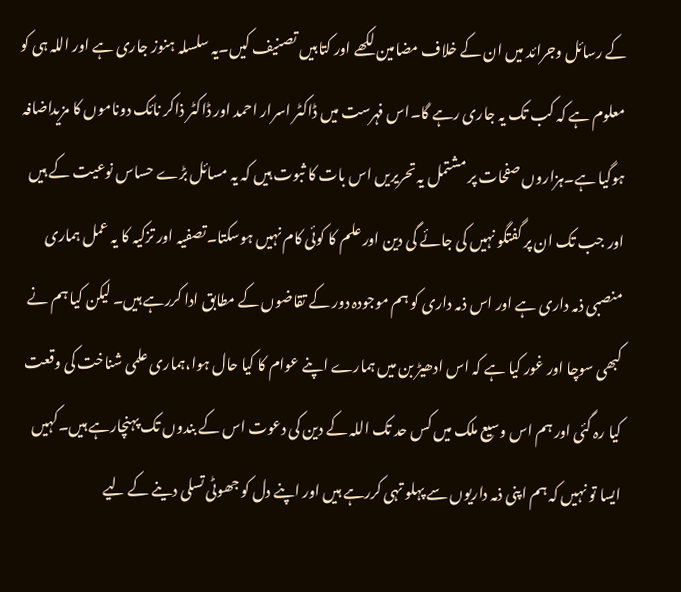کے رسائل وجرائد میں ان کے خلاف مضامین لکھے اور کتابیں تصنیف کیں۔یہ سلسلہ ہنوز جاری ہے اور اللہ ہی کو معلوم ہے کہ کب تک یہ جاری رہے گا۔اس فہرست میں ڈاکٹر اسرار احمد اور ڈاکٹر ذاکر نائک دوناموں کا مزیداضافہ ہوگیا ہے۔ہزاروں صفحات پر مشتمل یہ تحریریں اس بات کا ثبوت ہیں کہ یہ مسائل بڑے حساس نوعیت کے ہیں اور جب تک ان پر گفتگو نہیں کی جائے گی دین اور علم کا کوئی کام نہیں ہوسکتا۔تصفیہ اور تزکیہ کا یہ عمل ہماری منصبی ذمہ داری ہے اور اس ذمہ داری کو ہم موجودہ دور کے تقاضوں کے مطابق ادا کررہے ہیں۔ لیکن کیا ہم نے کبھی سوچا اور غور کیا ہے کہ اس ادھیڑ بن میں ہمارے اپنے عوام کا کیا حال ہوا،ہماری علمی شناخت کی وقعت کیا رہ گئی اور ہم اس وسیع ملک میں کس حد تک اللہ کے دین کی دعوت اس کے بندوں تک پہنچارہے ہیں۔کہیں ایسا تو نہیں کہ ہم اپنی ذمہ داریوں سے پہلو تہی کررہے ہیں اور اپنے دل کو جھوٹی تسلی دینے کے لیے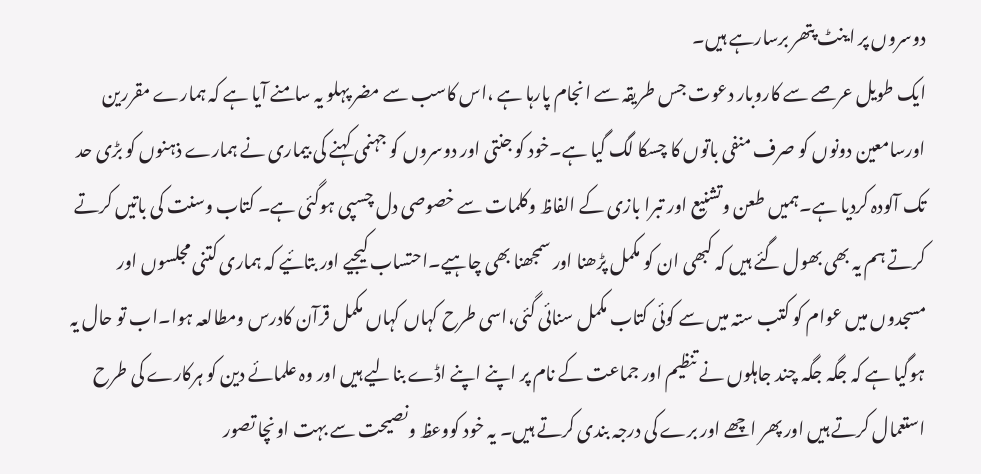دوسروں پر اینٹ پتھر برسارہے ہیں۔
ایک طویل عرصے سے کاروبار دعوت جس طریقہ سے انجام پارہا ہے ،اس کاسب سے مضر پہلو یہ سامنے آیا ہے کہ ہمارے مقررین اورسامعین دونوں کو صرف منفی باتوں کا چسکا لگ گیا ہے۔خود کو جنتی اور دوسروں کو جہنمی کہنے کی بیماری نے ہمارے ذہنوں کو بڑی حد تک آلودہ کردیا ہے۔ہمیں طعن وتشنیع اور تبرا بازی کے الفاظ وکلمات سے خصوصی دل چسپی ہوگئی ہے۔ کتاب وسنت کی باتیں کرتے کرتے ہم یہ بھی بھول گئے ہیں کہ کبھی ان کو مکمل پڑھنا اور سمجھنا بھی چاہیے۔احتساب کیجیے اور بتائیے کہ ہماری کتنی مجلسوں اور مسجدوں میں عوام کو کتب ستہ میں سے کوئی کتاب مکمل سنائی گئی،اسی طرح کہاں کہاں مکمل قرآن کادرس ومطالعہ ہوا۔اب تو حال یہ ہوگیا ہے کہ جگہ جگہ چند جاہلوں نے تنظیم اور جماعت کے نام پر اپنے اپنے اڈے بنالیے ہیں اور وہ علمائے دین کو ہرکارے کی طرح استعمال کرتے ہیں اور پھر اچھے اور برے کی درجہ بندی کرتے ہیں۔ یہ خود کووعظ ونصیحت سے بہت اونچا تصور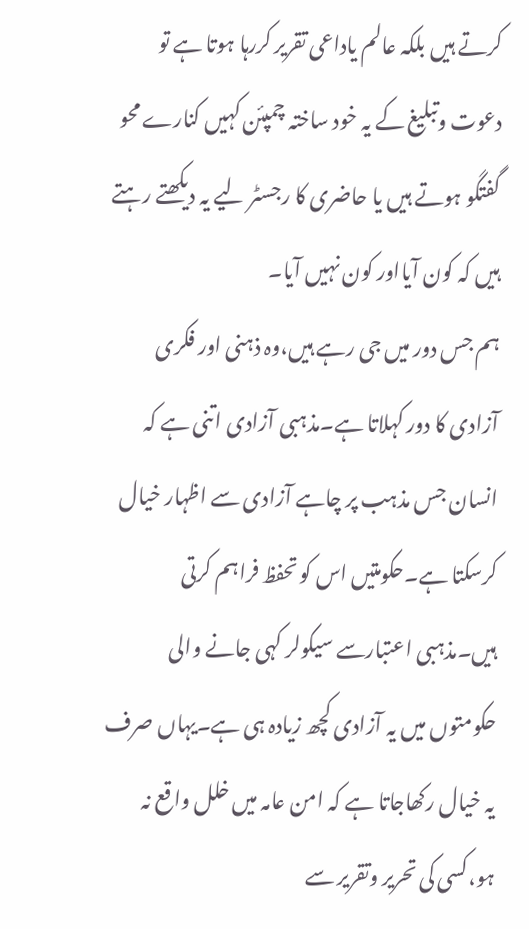کرتے ہیں بلکہ عالم یاداعی تقریر کررہا ہوتا ہے تو دعوت وتبلیغ کے یہ خود ساختہ چمپئن کہیں کنارے محو گفتگو ہوتے ہیں یا حاضری کا رجسٹر لیے یہ دیکھتے رہتے ہیں کہ کون آیااور کون نہیں آیا۔
ہم جس دور میں جی رہے ہیں،وہ ذہنی اور فکری آزادی کا دور کہلاتا ہے۔مذہبی آزادی اتنی ہے کہ انسان جس مذہب پر چاہے آزادی سے اظہار خیال کرسکتا ہے۔حکومتیں اس کو تحفظ فراہم کرتی ہیں۔مذہبی اعتبارسے سیکولر کہی جانے والی حکومتوں میں یہ آزادی کچھ زیادہ ہی ہے۔یہاں صرف یہ خیال رکھاجاتا ہے کہ امن عامہ میں خلل واقع نہ ہو،کسی کی تحریر وتقریر سے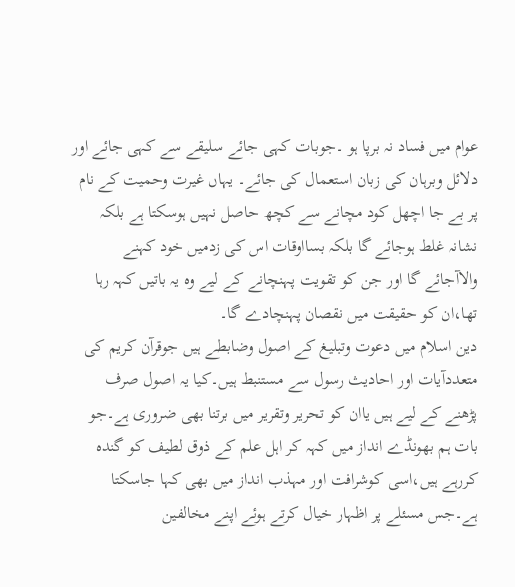عوام میں فساد نہ برپا ہو ۔جوبات کہی جائے سلیقے سے کہی جائے اور دلائل وبرہان کی زبان استعمال کی جائے۔ یہاں غیرت وحمیت کے نام پر بے جا اچھل کود مچانے سے کچھ حاصل نہیں ہوسکتا ہے بلکہ نشانہ غلط ہوجائے گا بلکہ بسااوقات اس کی زدمیں خود کہنے والاآجائے گا اور جن کو تقویت پہنچانے کے لیے وہ یہ باتیں کہہ رہا تھا،ان کو حقیقت میں نقصان پہنچادے گا۔
دین اسلام میں دعوت وتبلیغ کے اصول وضابطے ہیں جوقرآن کریم کی متعددآیات اور احادیث رسول سے مستنبط ہیں۔کیا یہ اصول صرف پڑھنے کے لیے ہیں یاان کو تحریر وتقریر میں برتنا بھی ضروری ہے۔جو بات ہم بھونڈے انداز میں کہہ کر اہل علم کے ذوق لطیف کو گندہ کررہے ہیں،اسی کوشرافت اور مہذب انداز میں بھی کہا جاسکتا ہے۔جس مسئلے پر اظہار خیال کرتے ہوئے اپنے مخالفین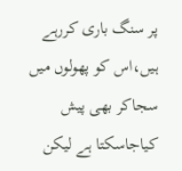پر سنگ باری کررہے ہیں،اس کو پھولوں میں سجاکر بھی پیش کیاجاسکتا ہے لیکن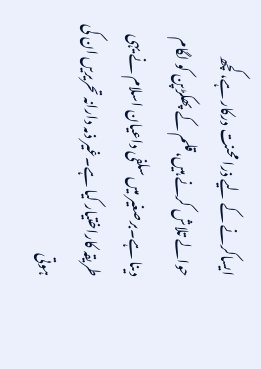ایساکرنے کے لیے ذرا محنت درکار ہے،کچھ حوالے تلاش کرنے ہیں،قلم کے پھکڑپن کو لگام دینا ہے۔برصغیر میں سلفی داعیان اسلام نے یہی طریقہ کاراختیار کیا ہے۔غیر ذمہ دارانہ تحریریں ان کی ہوتی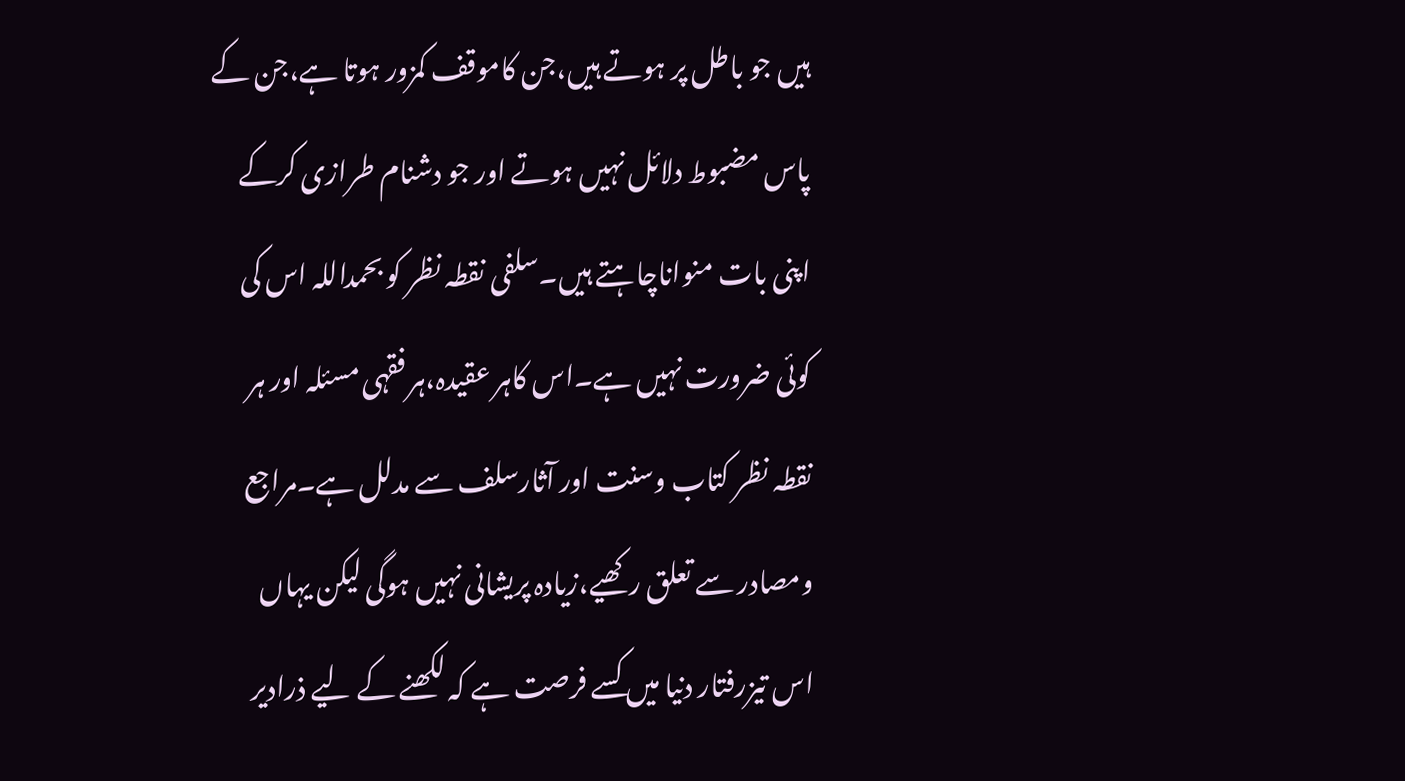ہیں جو باطل پر ہوتے ہیں،جن کاموقف کمزور ہوتا ہے،جن کے پاس مضبوط دلائل نہیں ہوتے اور جو دشنام طرازی کرکے اپنی بات منواناچاہتے ہیں۔سلفی نقطہ نظر کو بحمداللہ اس کی کوئی ضرورت نہیں ہے۔اس کاہر عقیدہ،ہر فقہی مسئلہ اور ہر نقطہ نظر کتاب وسنت اور آثارسلف سے مدلل ہے۔مراجع ومصادر سے تعلق رکھیے،زیادہ پریشانی نہیں ہوگی لیکن یہاں اس تیزرفتار دنیا میں کسے فرصت ہے کہ لکھنے کے لیے ذرادیر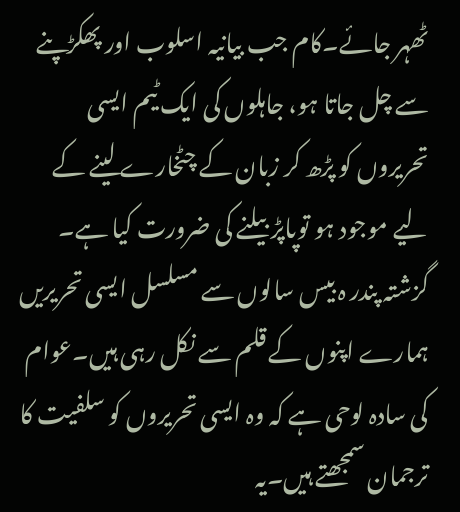ٹھہر جائے۔کام جب بیانیہ اسلوب اور پھکڑپنے سے چل جاتا ہو، جاہلوں کی ایک ٹیم ایسی تحریروں کو پڑھ کر زبان کے چٹخارے لینے کے لیے موجود ہو توپاپڑ بیلنے کی ضرورت کیا ہے۔
گزشتہ پندر ہ بیس سالوں سے مسلسل ایسی تحریریں ہمارے اپنوں کے قلم سے نکل رہی ہیں۔عوام کی سادہ لوحی ہے کہ وہ ایسی تحریروں کو سلفیت کا ترجمان سمجھتے ہیں۔یہ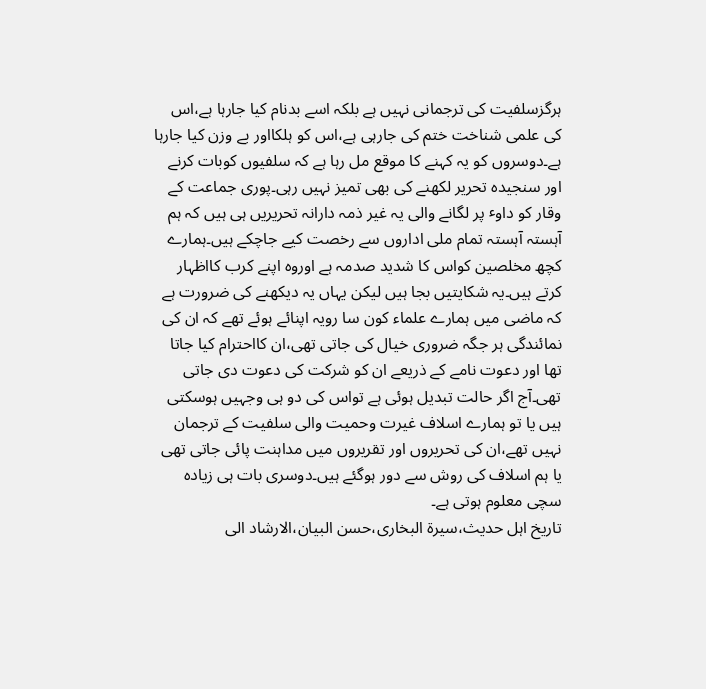ہرگزسلفیت کی ترجمانی نہیں ہے بلکہ اسے بدنام کیا جارہا ہے،اس کی علمی شناخت ختم کی جارہی ہے،اس کو ہلکااور بے وزن کیا جارہا ہے۔دوسروں کو یہ کہنے کا موقع مل رہا ہے کہ سلفیوں کوبات کرنے اور سنجیدہ تحریر لکھنے کی بھی تمیز نہیں رہی۔پوری جماعت کے وقار کو داوٴ پر لگانے والی یہ غیر ذمہ دارانہ تحریریں ہی ہیں کہ ہم آہستہ آہستہ تمام ملی اداروں سے رخصت کیے جاچکے ہیں۔ہمارے کچھ مخلصین کواس کا شدید صدمہ ہے اوروہ اپنے کرب کااظہار کرتے ہیں۔یہ شکایتیں بجا ہیں لیکن یہاں یہ دیکھنے کی ضرورت ہے کہ ماضی میں ہمارے علماء کون سا رویہ اپنائے ہوئے تھے کہ ان کی نمائندگی ہر جگہ ضروری خیال کی جاتی تھی،ان کااحترام کیا جاتا تھا اور دعوت نامے کے ذریعے ان کو شرکت کی دعوت دی جاتی تھی۔آج اگر حالت تبدیل ہوئی ہے تواس کی دو ہی وجہیں ہوسکتی ہیں یا تو ہمارے اسلاف غیرت وحمیت والی سلفیت کے ترجمان نہیں تھے،ان کی تحریروں اور تقریروں میں مداہنت پائی جاتی تھی یا ہم اسلاف کی روش سے دور ہوگئے ہیں۔دوسری بات ہی زیادہ سچی معلوم ہوتی ہے۔
تاریخ اہل حدیث،سیرة البخاری،حسن البیان،الارشاد الی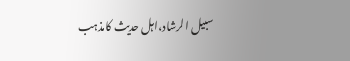سبیل الرشاد،اہل حدیث کامذہب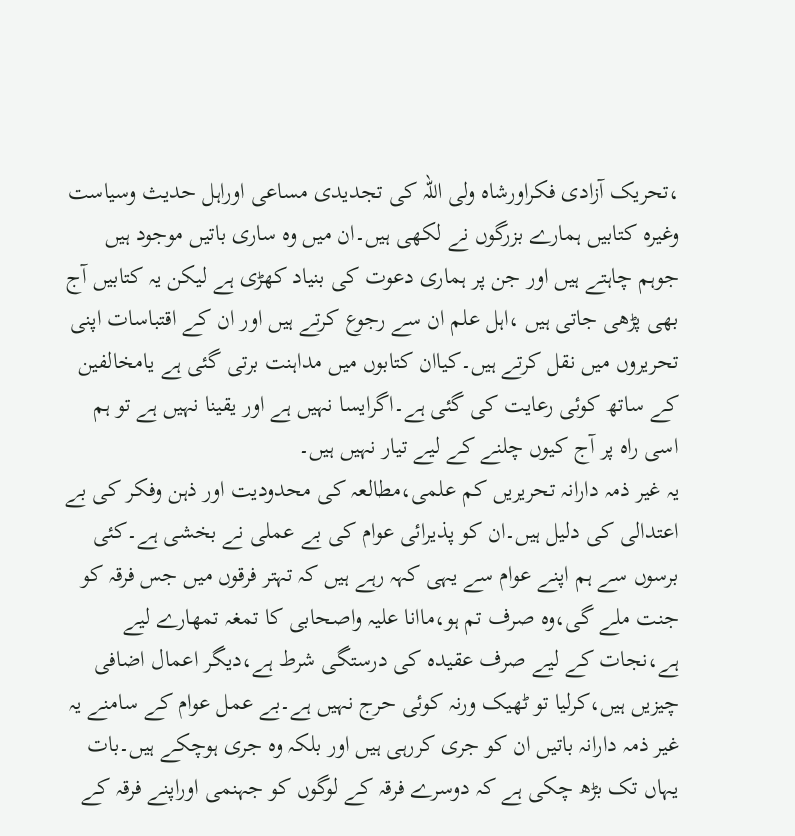،تحریک آزادی فکراورشاہ ولی اللہ کی تجدیدی مساعی اوراہل حدیث وسیاست وغیرہ کتابیں ہمارے بزرگوں نے لکھی ہیں۔ان میں وہ ساری باتیں موجود ہیں جوہم چاہتے ہیں اور جن پر ہماری دعوت کی بنیاد کھڑی ہے لیکن یہ کتابیں آج بھی پڑھی جاتی ہیں ،اہل علم ان سے رجوع کرتے ہیں اور ان کے اقتباسات اپنی تحریروں میں نقل کرتے ہیں۔کیاان کتابوں میں مداہنت برتی گئی ہے یامخالفین کے ساتھ کوئی رعایت کی گئی ہے۔اگرایسا نہیں ہے اور یقینا نہیں ہے تو ہم اسی راہ پر آج کیوں چلنے کے لیے تیار نہیں ہیں۔
یہ غیر ذمہ دارانہ تحریریں کم علمی،مطالعہ کی محدودیت اور ذہن وفکر کی بے اعتدالی کی دلیل ہیں۔ان کو پذیرائی عوام کی بے عملی نے بخشی ہے۔کئی برسوں سے ہم اپنے عوام سے یہی کہہ رہے ہیں کہ تہتر فرقوں میں جس فرقہ کو جنت ملے گی،وہ صرف تم ہو،ماانا علیہ واصحابی کا تمغہ تمھارے لیے ہے،نجات کے لیے صرف عقیدہ کی درستگی شرط ہے،دیگر اعمال اضافی چیزیں ہیں،کرلیا تو ٹھیک ورنہ کوئی حرج نہیں ہے۔بے عمل عوام کے سامنے یہ غیر ذمہ دارانہ باتیں ان کو جری کررہی ہیں اور بلکہ وہ جری ہوچکے ہیں۔بات یہاں تک بڑھ چکی ہے کہ دوسرے فرقہ کے لوگوں کو جہنمی اوراپنے فرقہ کے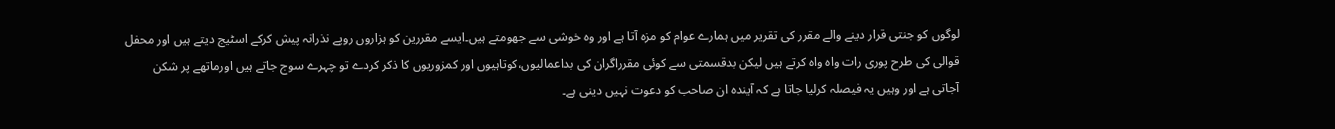لوگوں کو جنتی قرار دینے والے مقرر کی تقریر میں ہمارے عوام کو مزہ آتا ہے اور وہ خوشی سے جھومتے ہیں۔ایسے مقررین کو ہزاروں روپے نذرانہ پیش کرکے اسٹیج دیتے ہیں اور محفل قوالی کی طرح پوری رات واہ واہ کرتے ہیں لیکن بدقسمتی سے کوئی مقرراگران کی بداعمالیوں،کوتاہیوں اور کمزوریوں کا ذکر کردے تو چہرے سوج جاتے ہیں اورماتھے پر شکن آجاتی ہے اور وہیں یہ فیصلہ کرلیا جاتا ہے کہ آیندہ ان صاحب کو دعوت نہیں دینی ہے۔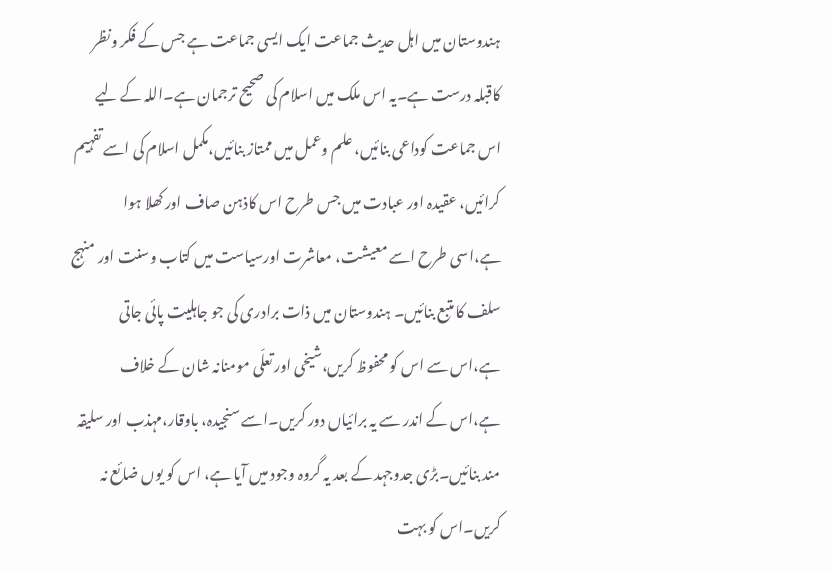ہندوستان میں اہل حدیث جماعت ایک ایسی جماعت ہے جس کے فکر ونظر کاقبلہ درست ہے۔یہ اس ملک میں اسلام کی صحیح ترجمان ہے۔اللہ کے لیے اس جماعت کوداعی بنائیں، علم وعمل میں ممتاز بنائیں،مکمل اسلام کی اسے تفہیم کرائیں، عقیدہ اور عبادت میں جس طرح اس کاذہن صاف اور کھلا ہوا ہے،اسی طرح اسے معیشت، معاشرت اورسیاست میں کتاب وسنت اور منہج سلف کا متبع بنائیں۔ ہندوستان میں ذات برادری کی جو جاہلیت پائی جاتی ہے،اس سے اس کو محفوظ کریں،شیخی اور تعلّی مومنانہ شان کے خلاف ہے،اس کے اندر سے یہ برائیاں دور کریں۔اسے سنجیدہ، باوقار،مہذب اور سلیقہ مند بنائیں۔بڑی جدوجہد کے بعد یہ گروہ وجود میں آیا ہے، اس کو یوں ضائع نہ کریں۔اس کو بہت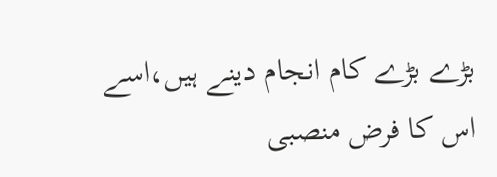بڑے بڑے کام انجام دینے ہیں،اسے اس کا فرض منصبی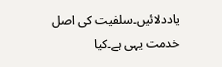یاددلائیں۔سلفیت کی اصل خدمت یہی ہے۔کیا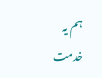ہم یہ خدمت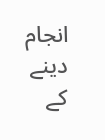انجام دینے کے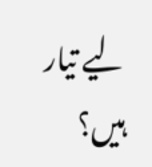لیے تیار ہیں؟